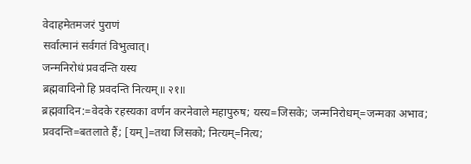वेदाहमेतमजरं पुराणं
सर्वात्मानं सर्वगतं विभुत्वात्।
जन्मनिरोधं प्रवदन्ति यस्य
ब्रह्मवादिनो हि प्रवदन्ति नित्यम्॥ २१॥
ब्रह्मवादिन:=वेदके रहस्यका वर्णन करनेवाले महापुरुष; यस्य=जिसके; जन्मनिरोधम्=जन्मका अभाव; प्रवदन्ति=बतलाते हैं; [यम्]=तथा जिसको; नित्यम्=नित्य;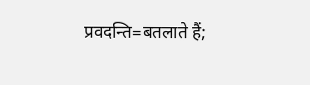प्रवदन्ति=बतलाते हैं;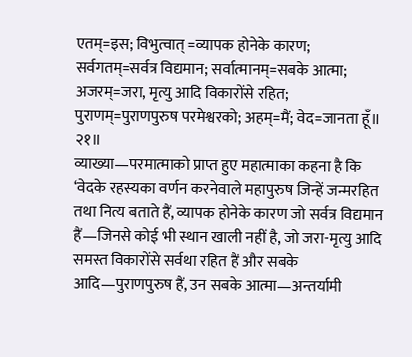एतम्=इस; विभुत्वात् =व्यापक होनेके कारण; सर्वगतम्=सर्वत्र विद्यमान; सर्वात्मानम्=सबके आत्मा; अजरम्=जरा, मृत्यु आदि विकारोंसे रहित; पुराणम्=पुराणपुरुष परमेश्वरको; अहम्=मैं; वेद=जानता हूँ॥ २१॥
व्याख्या—परमात्माको प्राप्त हुए महात्माका कहना है कि ‘वेदके रहस्यका वर्णन करनेवाले महापुरुष जिन्हें जन्मरहित तथा नित्य बताते हैं, व्यापक होनेके कारण जो सर्वत्र विद्यमान हैं—जिनसे कोई भी स्थान खाली नहीं है, जो जरा-मृत्यु आदि समस्त विकारोंसे सर्वथा रहित हैं और सबके आदि—पुराणपुरुष हैं, उन सबके आत्मा—अन्तर्यामी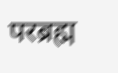परब्रह्म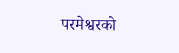परमेश्वरको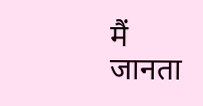मैं जानता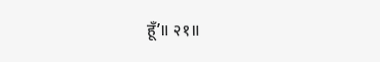हूँ’॥ २१॥